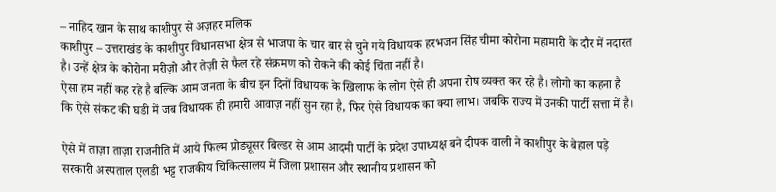– नाहिद खान के साथ काशीपुर से अज़हर मलिक
काशीपुर – उत्तराखंड के काशीपुर विधानसभा क्षेत्र से भाजपा के चार बार से चुने गये विधायक हरभजन सिंह चीमा कोरोना महामारी के दौर में नदारत है। उन्हें क्षेत्र के कोरोना मरीज़ो और तेज़ी से फैल रहे संक्रमण को रोकने की कोई चिंता नहीं है।
ऐसा हम नहीं कह रहे है बल्कि आम जनता के बीच इन दिनों विधायक के खिलाफ के लोग ऐसे ही अपना रोष व्यक्त कर रहे है। लोगो का कहना है कि ऐसे संकट की घडी में जब विधायक ही हमारी आवाज़ नहीं सुन रहा है, फिर ऐसे विधायक का क्या लाभ। जबकि राज्य में उनकी पार्टी सत्ता में है।

ऐसे में ताज़ा ताज़ा राजनीति में आये फिल्म प्रोड्यूसर बिल्डर से आम आदमी पार्टी के प्रदेश उपाध्यक्ष बने दीपक वाली ने काशीपुर के बेहाल पड़े सरकारी अस्पताल एलडी भट्ट राजकीय चिकित्सालय में जिला प्रशासन और स्थानीय प्रशासन को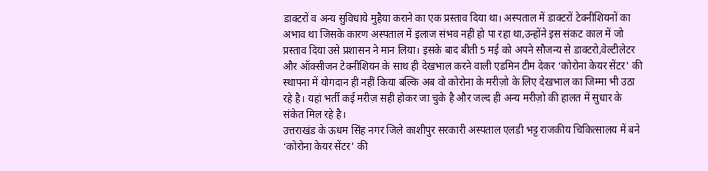डाक्टरों व अन्य सुविधाये मुहैया कराने का एक प्रस्ताव दिया था। अस्पताल में डाक्टरों टेक्नीशियनों का अभाव था जिसके कारण अस्पताल में इलाज संभव नहीं हो पा रहा था,उन्होंने इस संकट काल में जो प्रस्ताव दिया उसे प्रशासन ने मान लिया। इसके बाद बीती 5 मई को अपने सौजन्य से डाक्टरो,वेल्टीलेटर और ऑक्सीजन टेक्नीशियन के साथ ही देखभाल करने वाली एडमिन टीम देकर ‘कोरोना केयर सेंटर’ की स्थापना में योगदान ही नहीं किया बल्कि अब वो कोरोना के मरीज़ो के लिए देखभाल का जिम्मा भी उठा रहे है। यहां भर्ती कई मरीज़ सही होकर जा चुके है और जल्द ही अन्य मरीज़ो की हालत में सुधार के संकेत मिल रहे है।
उत्तराखंड के ऊधम सिंह नगर जिले काशीपुर सरकारी अस्पताल एलडी भट्ट राजकीय चिकित्सालय में बने ‘कोरोना केयर सेंटर’ की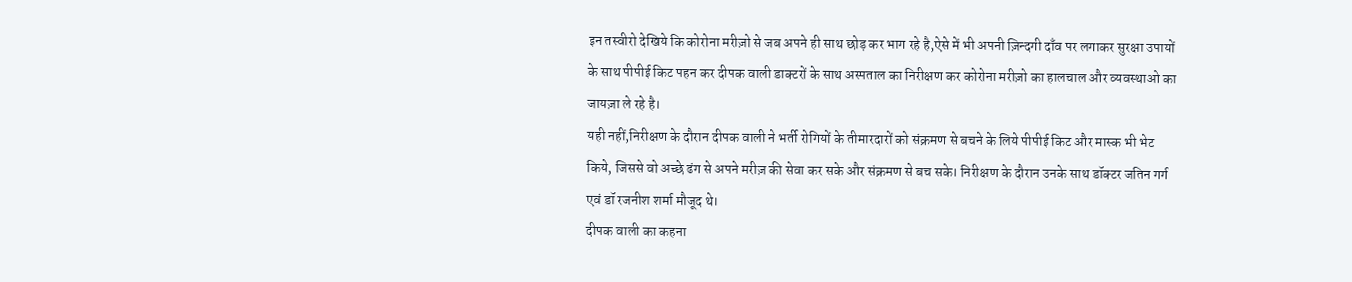इन तस्वीरो देखिये कि कोरोना मरीज़ो से जब अपने ही साथ छोड़ कर भाग रहे है,ऐसे में भी अपनी ज़िन्दगी दाँव पर लगाकर सुरक्षा उपायों के साथ पीपीई किट पहन कर दीपक वाली डाक्टरों के साथ अस्पताल का निरीक्षण कर कोरोना मरीज़ो का हालचाल और व्यवस्थाओ का जायज़ा ले रहे है।
यही नहीं,निरीक्षण के दौरान दीपक वाली ने भर्ती रोगियों के तीमारदारों को संक्रमण से बचने के लिये पीपीई किट और मास्क भी भेट किये, जिससे वो अच्छे ढंग से अपने मरीज़ की सेवा कर सके और संक्रमण से बच सके। निरीक्षण के दौरान उनके साथ डॉक्टर जतिन गर्ग एवं डॉ रजनीश शर्मा मौजूद थे।
दीपक वाली का कहना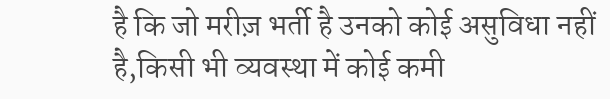है कि जो मरीज़ भर्ती है उनको कोई असुविधा नहीं है,किसी भी व्यवस्था में कोई कमी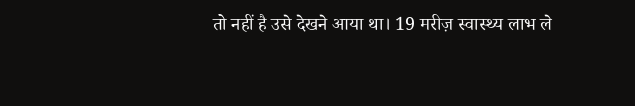तो नहीं है उसे देखने आया था। 19 मरीज़ स्वास्थ्य लाभ ले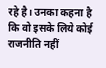रहे है। उनका कहना है कि वो इसके लिये कोई राजनीति नहीं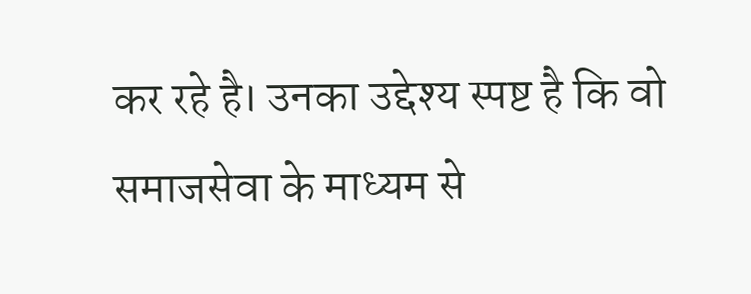कर रहे है। उनका उद्देश्य स्पष्ट है कि वो समाजसेवा के माध्यम से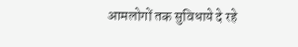आमलोगों तक सुविधाये दे रहे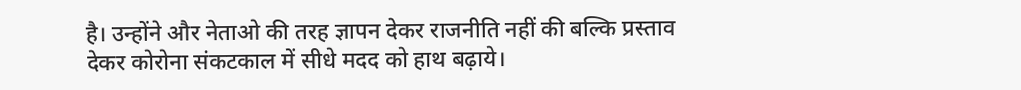है। उन्होंने और नेताओ की तरह ज्ञापन देकर राजनीति नहीं की बल्कि प्रस्ताव देकर कोरोना संकटकाल में सीधे मदद को हाथ बढ़ाये।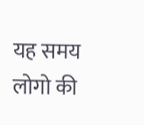यह समय लोगो की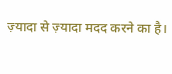ज़्यादा से ज़्यादा मदद करने का है।